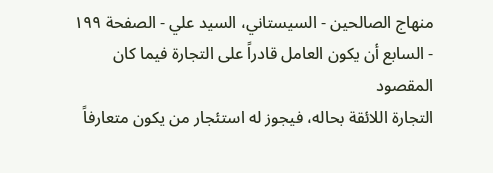منهاج الصالحين - السيستاني، السيد علي - الصفحة ١٩٩ - السابع أن يكون العامل قادراً على التجارة فيما كان المقصود
التجارة اللائقة بحاله، فيجوز له استئجار من يكون متعارفاً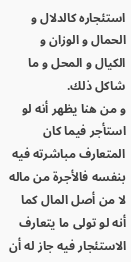استئجاره كالدلال و الحمال و الوزان و الكيال و المحل و ما شاكل ذلك.
و من هنا يظهر أنه لو استأجر فيما كان المتعارف مباشرته فيه بنفسه فالأجرة من ماله لا من أصل المال كما أنه لو تولى ما يتعارف الاستئجار فيه جاز له أن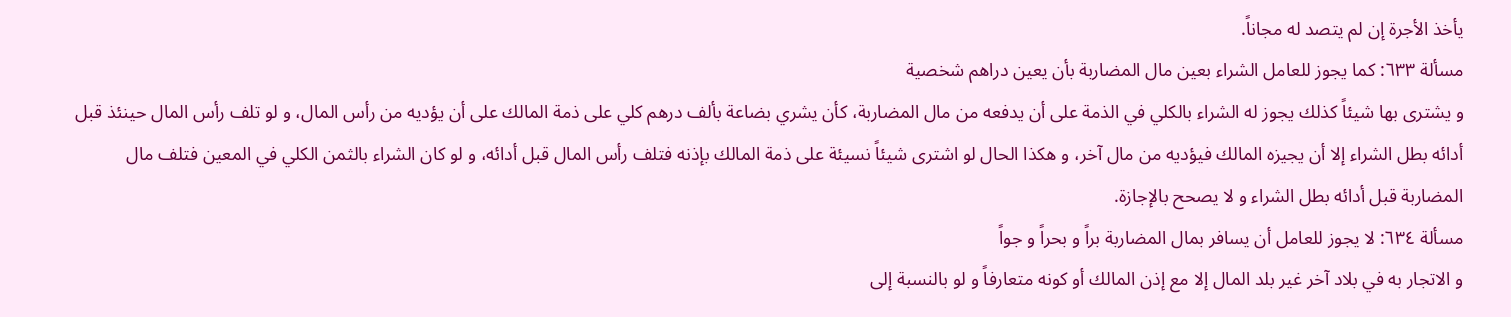يأخذ الأجرة إن لم يتصد له مجاناً.
مسألة ٦٣٣: كما يجوز للعامل الشراء بعين مال المضاربة بأن يعين دراهم شخصية
و يشترى بها شيئاً كذلك يجوز له الشراء بالكلي في الذمة على أن يدفعه من مال المضاربة، كأن يشري بضاعة بألف درهم كلي على ذمة المالك على أن يؤديه من رأس المال، و لو تلف رأس المال حينئذ قبل أدائه بطل الشراء إلا أن يجيزه المالك فيؤديه من مال آخر، و هكذا الحال لو اشترى شيئاً نسيئة على ذمة المالك بإذنه فتلف رأس المال قبل أدائه، و لو كان الشراء بالثمن الكلي في المعين فتلف مال المضاربة قبل أدائه بطل الشراء و لا يصحح بالإجازة.
مسألة ٦٣٤: لا يجوز للعامل أن يسافر بمال المضاربة براً و بحراً و جواً
و الاتجار به في بلاد آخر غير بلد المال إلا مع إذن المالك أو كونه متعارفاً و لو بالنسبة إلى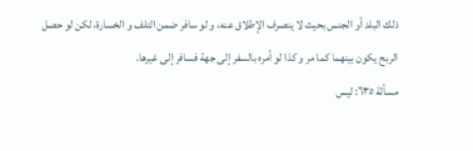ذلك البلد أو الجنس بحيث لا ينصرف الإطلاق عنه، و لو سافر ضمن التلف و الخسارة، لكن لو حصل الربح يكون بينهما كما مر و كذا لو أمره بالسفر إلى جهة فسافر إلى غيرها.
مسألة ٦٣٥: ليس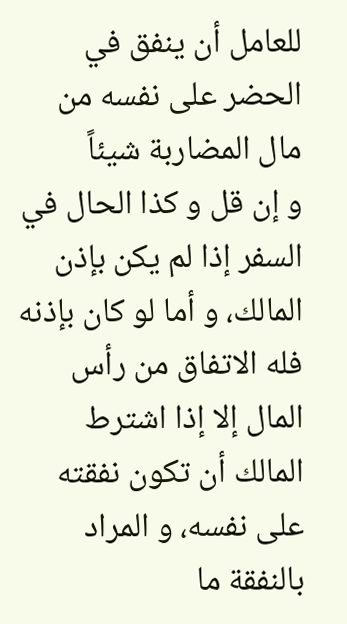للعامل أن ينفق في الحضر على نفسه من مال المضاربة شيئاً
و إن قل و كذا الحال في السفر إذا لم يكن بإذن المالك، و أما لو كان بإذنه فله الاتفاق من رأس المال إلا إذا اشترط المالك أن تكون نفقته على نفسه، و المراد بالنفقة ما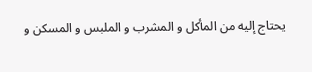يحتاج إليه من المأكل و المشرب و الملبس و المسكن و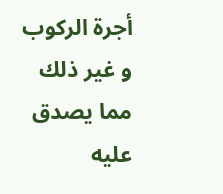أجرة الركوب و غير ذلك مما يصدق عليه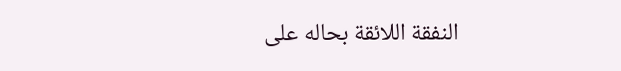النفقة اللائقة بحاله على